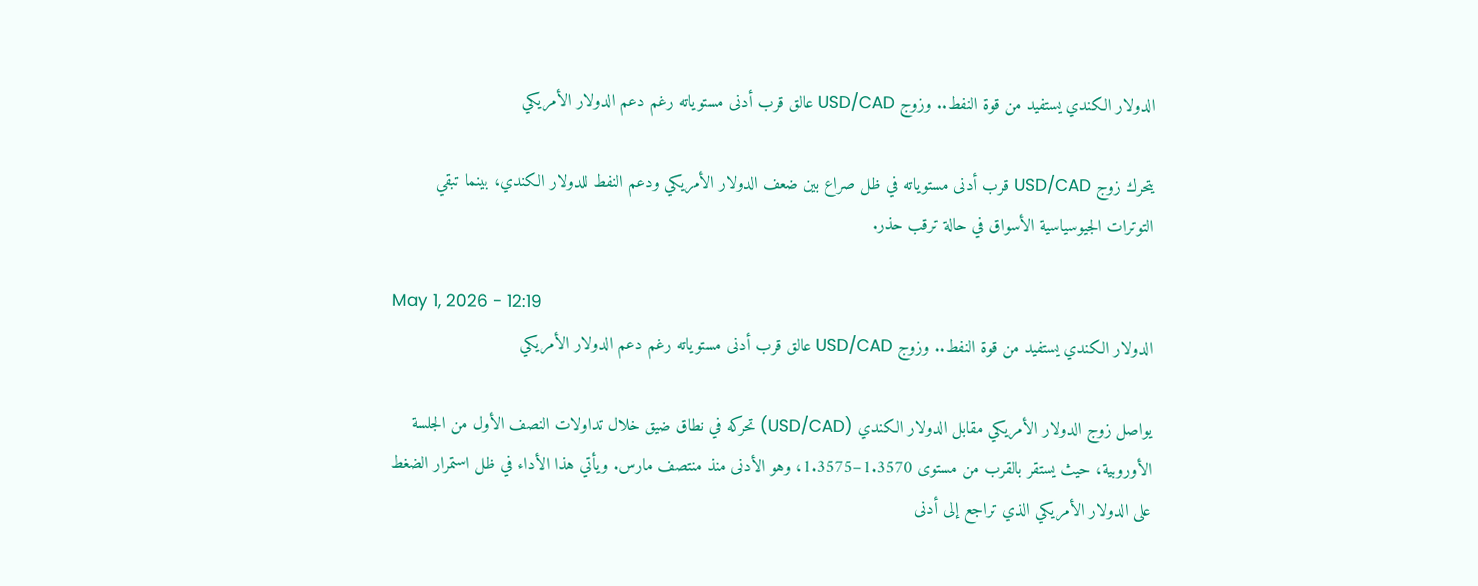الدولار الكندي يستفيد من قوة النفط.. وزوج USD/CAD عالق قرب أدنى مستوياته رغم دعم الدولار الأمريكي

يتحرك زوج USD/CAD قرب أدنى مستوياته في ظل صراع بين ضعف الدولار الأمريكي ودعم النفط للدولار الكندي، بينما تبقي التوترات الجيوسياسية الأسواق في حالة ترقب حذر.

May 1, 2026 - 12:19
الدولار الكندي يستفيد من قوة النفط.. وزوج USD/CAD عالق قرب أدنى مستوياته رغم دعم الدولار الأمريكي

يواصل زوج الدولار الأمريكي مقابل الدولار الكندي (USD/CAD) تحركه في نطاق ضيق خلال تداولات النصف الأول من الجلسة الأوروبية، حيث يستقر بالقرب من مستوى 1.3570–1.3575، وهو الأدنى منذ منتصف مارس. ويأتي هذا الأداء في ظل استمرار الضغط على الدولار الأمريكي الذي تراجع إلى أدنى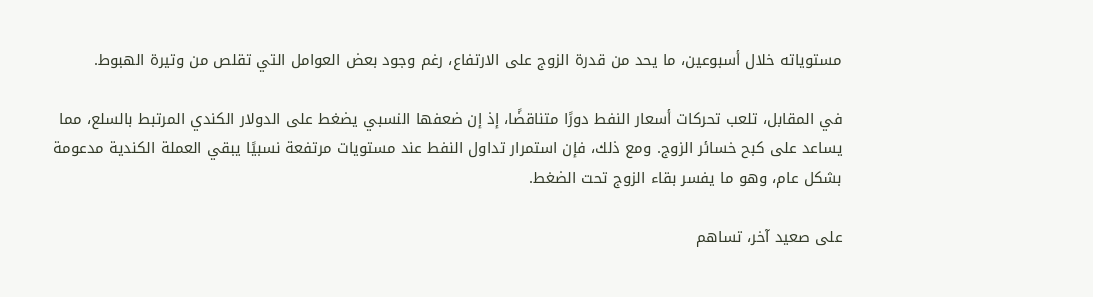مستوياته خلال أسبوعين، ما يحد من قدرة الزوج على الارتفاع، رغم وجود بعض العوامل التي تقلص من وتيرة الهبوط.

في المقابل، تلعب تحركات أسعار النفط دورًا متناقضًا، إذ إن ضعفها النسبي يضغط على الدولار الكندي المرتبط بالسلع، مما يساعد على كبح خسائر الزوج. ومع ذلك، فإن استمرار تداول النفط عند مستويات مرتفعة نسبيًا يبقي العملة الكندية مدعومة بشكل عام، وهو ما يفسر بقاء الزوج تحت الضغط.

على صعيد آخر، تساهم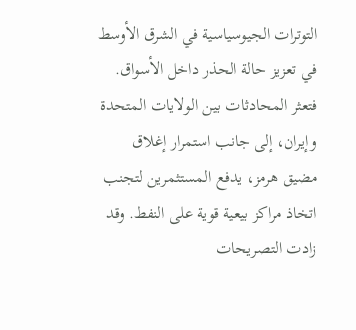التوترات الجيوسياسية في الشرق الأوسط في تعزيز حالة الحذر داخل الأسواق. فتعثر المحادثات بين الولايات المتحدة وإيران، إلى جانب استمرار إغلاق مضيق هرمز، يدفع المستثمرين لتجنب اتخاذ مراكز بيعية قوية على النفط. وقد زادت التصريحات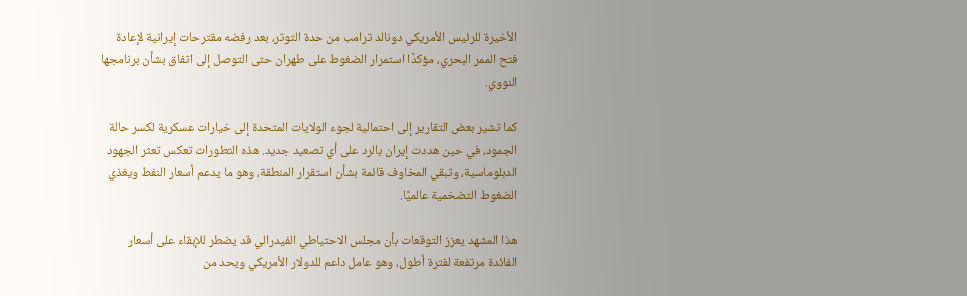الأخيرة للرئيس الأمريكي دونالد ترامب من حدة التوتر، بعد رفضه مقترحات إيرانية لإعادة فتح الممر البحري، مؤكدًا استمرار الضغوط على طهران حتى التوصل إلى اتفاق بشأن برنامجها النووي.

كما تشير بعض التقارير إلى احتمالية لجوء الولايات المتحدة إلى خيارات عسكرية لكسر حالة الجمود، في حين هددت إيران بالرد على أي تصعيد جديد. هذه التطورات تعكس تعثر الجهود الدبلوماسية، وتبقي المخاوف قائمة بشأن استقرار المنطقة، وهو ما يدعم أسعار النفط ويغذي الضغوط التضخمية عالميًا.

هذا المشهد يعزز التوقعات بأن مجلس الاحتياطي الفيدرالي قد يضطر للإبقاء على أسعار الفائدة مرتفعة لفترة أطول، وهو عامل داعم للدولار الأمريكي ويحد من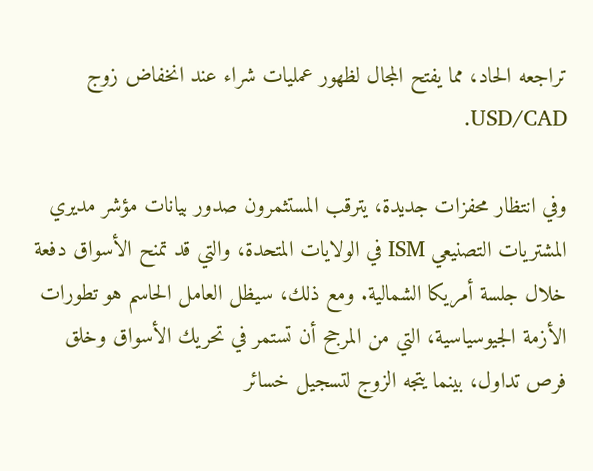تراجعه الحاد، مما يفتح المجال لظهور عمليات شراء عند انخفاض زوج USD/CAD.

وفي انتظار محفزات جديدة، يترقب المستثمرون صدور بيانات مؤشر مديري المشتريات التصنيعي ISM في الولايات المتحدة، والتي قد تمنح الأسواق دفعة خلال جلسة أمريكا الشمالية. ومع ذلك، سيظل العامل الحاسم هو تطورات الأزمة الجيوسياسية، التي من المرجح أن تستمر في تحريك الأسواق وخلق فرص تداول، بينما يتجه الزوج لتسجيل خسائر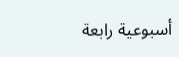أسبوعية رابعة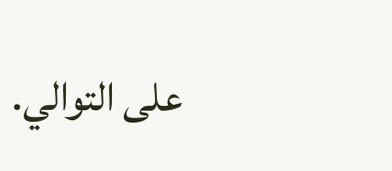على التوالي.